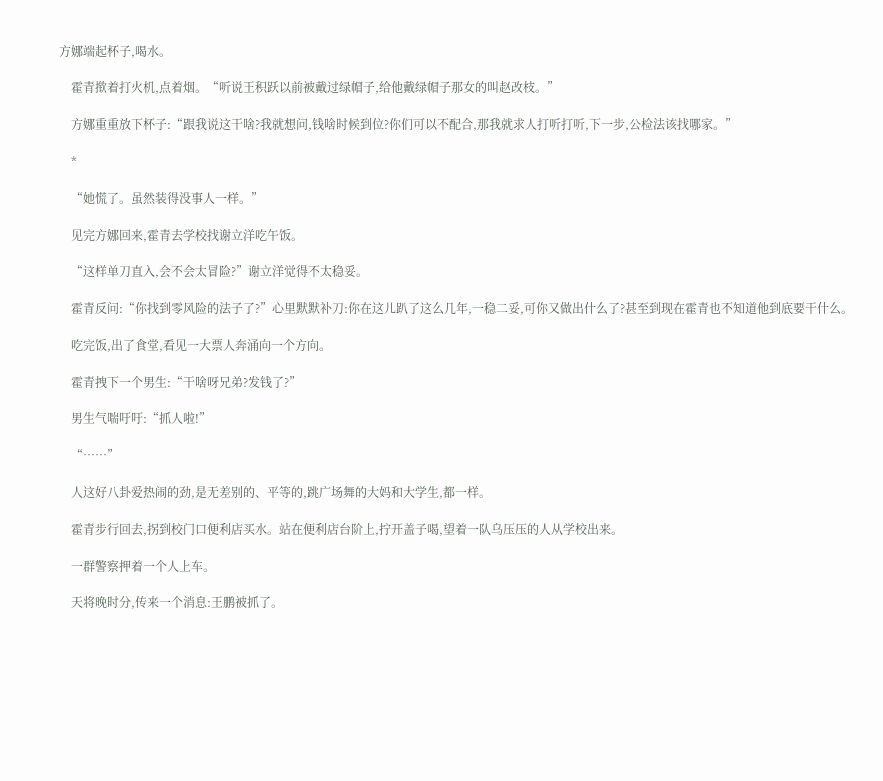方娜端起杯子,喝水。

    霍青揿着打火机,点着烟。“听说王积跃以前被戴过绿帽子,给他戴绿帽子那女的叫赵改枝。”

    方娜重重放下杯子:“跟我说这干啥?我就想问,钱啥时候到位?你们可以不配合,那我就求人打听打听,下一步,公检法该找哪家。”

    *

    “她慌了。虽然装得没事人一样。”

    见完方娜回来,霍青去学校找谢立洋吃午饭。

    “这样单刀直入,会不会太冒险?”谢立洋觉得不太稳妥。

    霍青反问:“你找到零风险的法子了?”心里默默补刀:你在这儿趴了这么几年,一稳二妥,可你又做出什么了?甚至到现在霍青也不知道他到底要干什么。

    吃完饭,出了食堂,看见一大票人奔涌向一个方向。

    霍青拽下一个男生:“干啥呀兄弟?发钱了?”

    男生气喘吁吁:“抓人啦!”

    “……”

    人这好八卦爱热闹的劲,是无差别的、平等的,跳广场舞的大妈和大学生,都一样。

    霍青步行回去,拐到校门口便利店买水。站在便利店台阶上,拧开盖子喝,望着一队乌压压的人从学校出来。

    一群警察押着一个人上车。

    天将晚时分,传来一个消息:王鹏被抓了。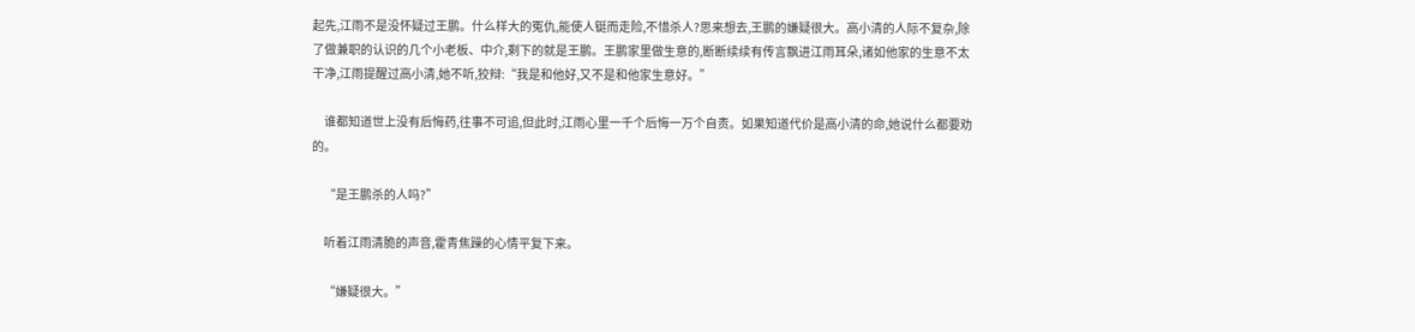起先,江雨不是没怀疑过王鹏。什么样大的冤仇,能使人铤而走险,不惜杀人?思来想去,王鹏的嫌疑很大。高小清的人际不复杂,除了做兼职的认识的几个小老板、中介,剩下的就是王鹏。王鹏家里做生意的,断断续续有传言飘进江雨耳朵,诸如他家的生意不太干净,江雨提醒过高小清,她不听,狡辩:“我是和他好,又不是和他家生意好。”

    谁都知道世上没有后悔药,往事不可追,但此时,江雨心里一千个后悔一万个自责。如果知道代价是高小清的命,她说什么都要劝的。

    “是王鹏杀的人吗?”

    听着江雨清脆的声音,霍青焦躁的心情平复下来。

    “嫌疑很大。”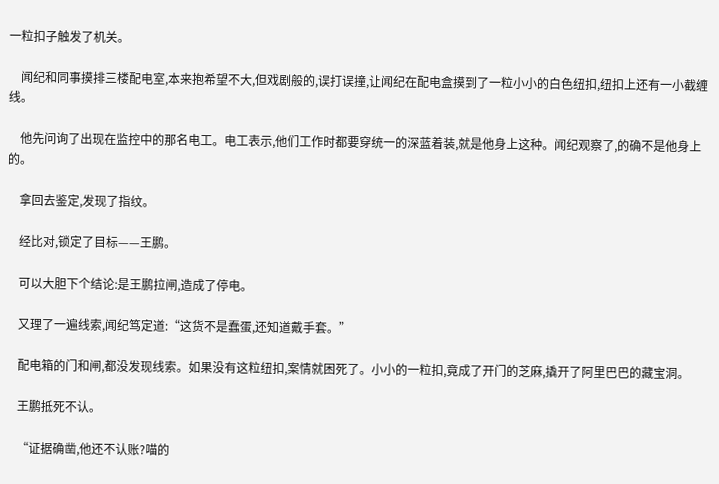一粒扣子触发了机关。

    闻纪和同事摸排三楼配电室,本来抱希望不大,但戏剧般的,误打误撞,让闻纪在配电盒摸到了一粒小小的白色纽扣,纽扣上还有一小截缠线。

    他先问询了出现在监控中的那名电工。电工表示,他们工作时都要穿统一的深蓝着装,就是他身上这种。闻纪观察了,的确不是他身上的。

    拿回去鉴定,发现了指纹。

    经比对,锁定了目标——王鹏。

    可以大胆下个结论:是王鹏拉闸,造成了停电。

    又理了一遍线索,闻纪笃定道:“这货不是蠢蛋,还知道戴手套。”

    配电箱的门和闸,都没发现线索。如果没有这粒纽扣,案情就困死了。小小的一粒扣,竟成了开门的芝麻,撬开了阿里巴巴的藏宝洞。

    王鹏抵死不认。

    “证据确凿,他还不认账?喵的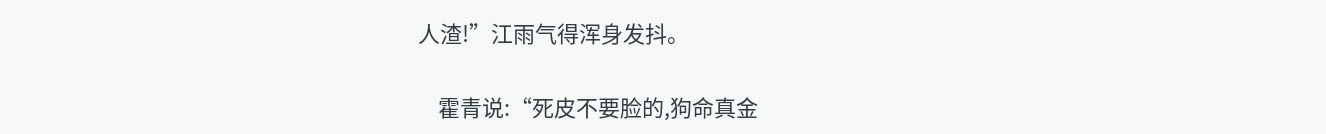人渣!”江雨气得浑身发抖。

    霍青说:“死皮不要脸的,狗命真金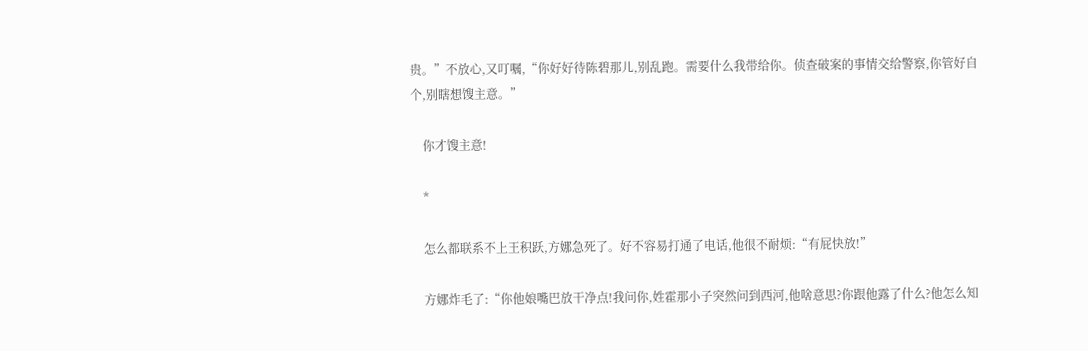贵。”不放心,又叮嘱,“你好好待陈碧那儿,别乱跑。需要什么我带给你。侦查破案的事情交给警察,你管好自个,别瞎想馊主意。”

    你才馊主意!

    *

    怎么都联系不上王积跃,方娜急死了。好不容易打通了电话,他很不耐烦:“有屁快放!”

    方娜炸毛了:“你他娘嘴巴放干净点!我问你,姓霍那小子突然问到西河,他啥意思?你跟他露了什么?他怎么知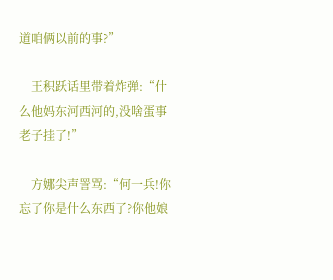道咱俩以前的事?”

    王积跃话里带着炸弹:“什么他妈东河西河的,没啥蛋事老子挂了!”

    方娜尖声詈骂:“何一兵!你忘了你是什么东西了?你他娘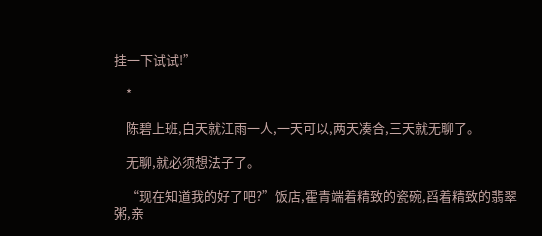挂一下试试!”

    *

    陈碧上班,白天就江雨一人,一天可以,两天凑合,三天就无聊了。

    无聊,就必须想法子了。

    “现在知道我的好了吧?”饭店,霍青端着精致的瓷碗,舀着精致的翡翠粥,亲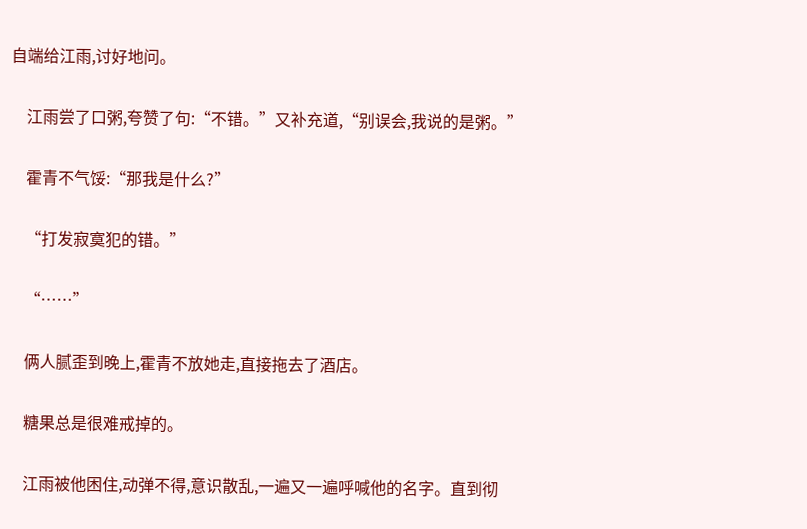自端给江雨,讨好地问。

    江雨尝了口粥,夸赞了句:“不错。”又补充道,“别误会,我说的是粥。”

    霍青不气馁:“那我是什么?”

    “打发寂寞犯的错。”

    “……”

    俩人腻歪到晚上,霍青不放她走,直接拖去了酒店。

    糖果总是很难戒掉的。

    江雨被他困住,动弹不得,意识散乱,一遍又一遍呼喊他的名字。直到彻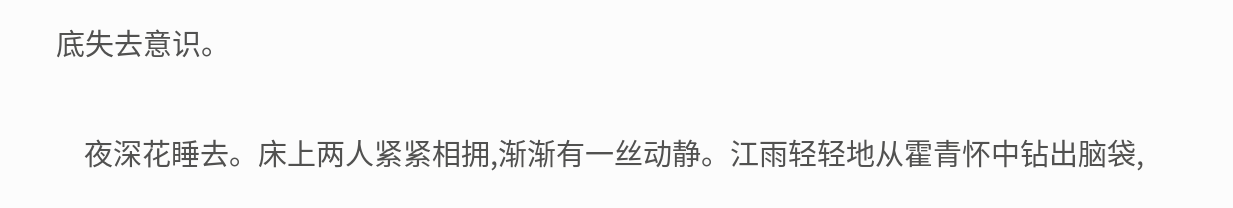底失去意识。

    夜深花睡去。床上两人紧紧相拥,渐渐有一丝动静。江雨轻轻地从霍青怀中钻出脑袋,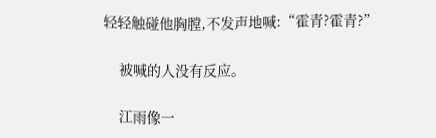轻轻触碰他胸膛,不发声地喊:“霍青?霍青?”

    被喊的人没有反应。

    江雨像一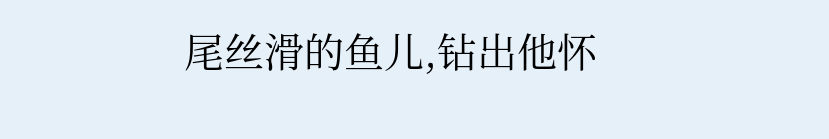尾丝滑的鱼儿,钻出他怀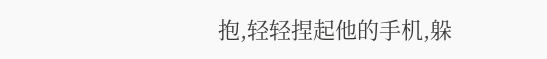抱,轻轻捏起他的手机,躲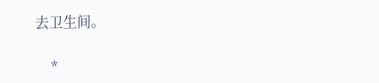去卫生间。

    *